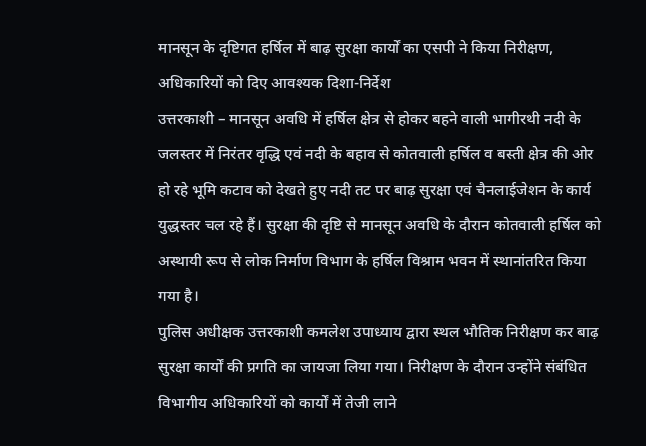मानसून के दृष्टिगत हर्षिल में बाढ़ सुरक्षा कार्यों का एसपी ने किया निरीक्षण, अधिकारियों को दिए आवश्यक दिशा-निर्देश
उत्तरकाशी – मानसून अवधि में हर्षिल क्षेत्र से होकर बहने वाली भागीरथी नदी के जलस्तर में निरंतर वृद्धि एवं नदी के बहाव से कोतवाली हर्षिल व बस्ती क्षेत्र की ओर हो रहे भूमि कटाव को देखते हुए नदी तट पर बाढ़ सुरक्षा एवं चैनलाईजेशन के कार्य युद्धस्तर चल रहे हैं। सुरक्षा की दृष्टि से मानसून अवधि के दौरान कोतवाली हर्षिल को अस्थायी रूप से लोक निर्माण विभाग के हर्षिल विश्राम भवन में स्थानांतरित किया गया है।
पुलिस अधीक्षक उत्तरकाशी कमलेश उपाध्याय द्वारा स्थल भौतिक निरीक्षण कर बाढ़ सुरक्षा कार्यों की प्रगति का जायजा लिया गया। निरीक्षण के दौरान उन्होंने संबंधित विभागीय अधिकारियों को कार्यों में तेजी लाने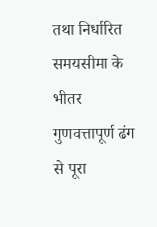तथा निर्धारित समयसीमा के भीतर गुणवत्तापूर्ण ढंग से पूरा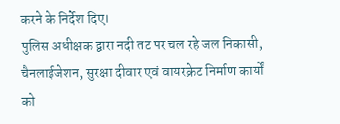करने के निर्देश दिए।
पुलिस अधीक्षक द्वारा नदी तट पर चल रहे जल निकासी, चैनलाईजेशन, सुरक्षा दीवार एवं वायरक्रेट निर्माण कार्यों को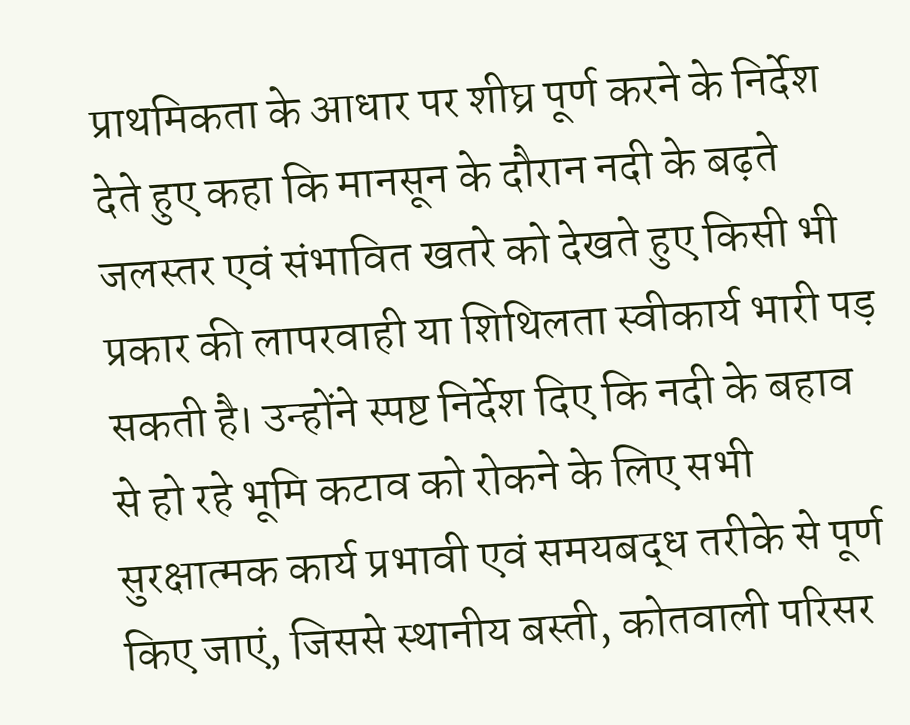प्राथमिकता के आधार पर शीघ्र पूर्ण करने के निर्देश देते हुए कहा कि मानसून के दौरान नदी के बढ़ते जलस्तर एवं संभावित खतरे को देखते हुए किसी भी प्रकार की लापरवाही या शिथिलता स्वीकार्य भारी पड़ सकती है। उन्होंने स्पष्ट निर्देश दिए कि नदी के बहाव से हो रहे भूमि कटाव को रोकने के लिए सभी सुरक्षात्मक कार्य प्रभावी एवं समयबद्ध तरीके से पूर्ण किए जाएं, जिससे स्थानीय बस्ती, कोतवाली परिसर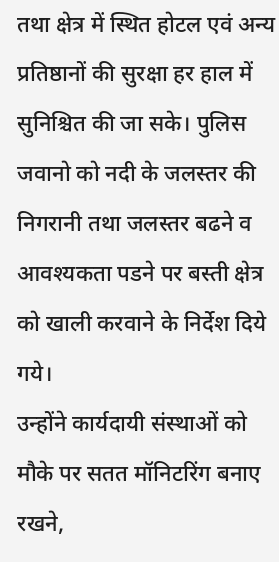तथा क्षेत्र में स्थित होटल एवं अन्य प्रतिष्ठानों की सुरक्षा हर हाल में सुनिश्चित की जा सके। पुलिस जवानो को नदी के जलस्तर की निगरानी तथा जलस्तर बढने व आवश्यकता पडने पर बस्ती क्षेत्र को खाली करवाने के निर्देश दिये गये।
उन्होंने कार्यदायी संस्थाओं को मौके पर सतत मॉनिटरिंग बनाए रखने,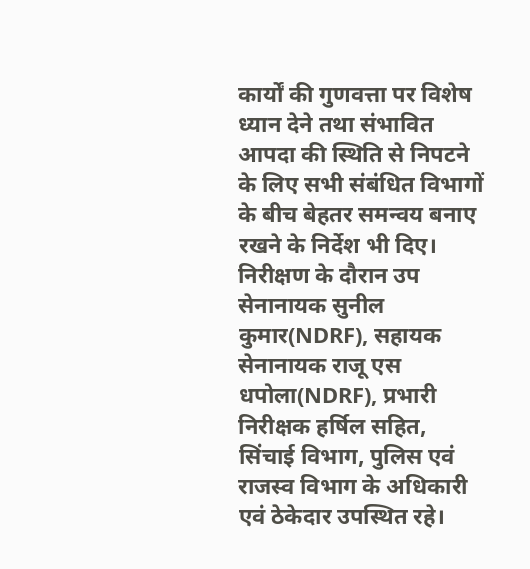कार्यों की गुणवत्ता पर विशेष ध्यान देने तथा संभावित आपदा की स्थिति से निपटने के लिए सभी संबंधित विभागों के बीच बेहतर समन्वय बनाए रखने के निर्देश भी दिए।
निरीक्षण के दौरान उप सेनानायक सुनील कुमार(NDRF), सहायक सेनानायक राजू एस धपोला(NDRF), प्रभारी निरीक्षक हर्षिल सहित, सिंचाई विभाग, पुलिस एवं राजस्व विभाग के अधिकारी एवं ठेकेदार उपस्थित रहे।